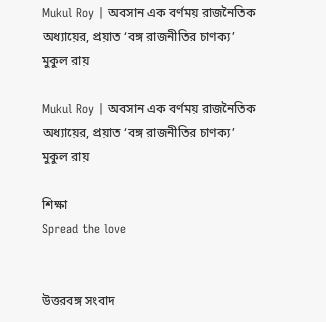Mukul Roy | অবসান এক বর্ণময় রাজনৈতিক অধ্যায়ের, প্রয়াত ‘বঙ্গ রাজনীতির চাণক্য’ মুকুল রায়

Mukul Roy | অবসান এক বর্ণময় রাজনৈতিক অধ্যায়ের, প্রয়াত ‘বঙ্গ রাজনীতির চাণক্য’ মুকুল রায়

শিক্ষা
Spread the love


উত্তরবঙ্গ সংবাদ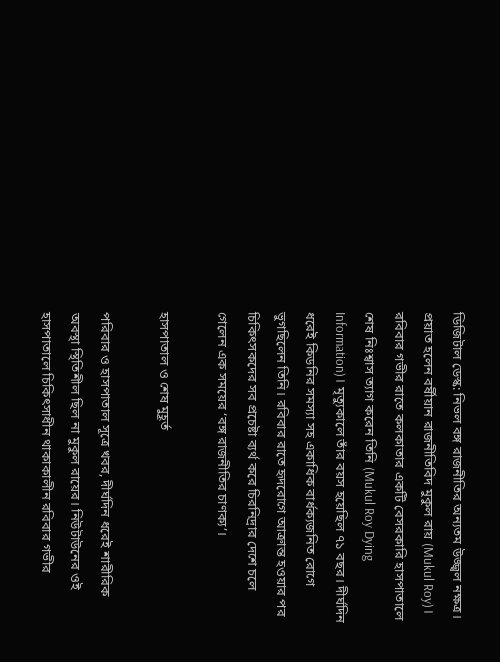ডিজিটাল ডেস্ক: নিভল বঙ্গ রাজনীতির অন্যতম উজ্জ্বল নক্ষত্র। প্রয়াত হলেন বর্ষীয়ান রাজনীতিবিদ মুকুল রায় (Mukul Roy)। রবিবার গভীর রাতে কলকাতার একটি বেসরকারি হাসপাতালে শেষ নিঃশ্বাস ত্যাগ করেন তিনি (Mukul Roy Dying Information)। মৃত্যুকালে তাঁর বয়স হয়েছিল ৭১ বছর। দীর্ঘদিন ধরেই কিডনির সমস্যা সহ একাধিক বার্ধক্যজনিত রোগে ভুগছিলেন তিনি। রবিবার রাতে হৃদরোগে আক্রান্ত হওয়ার পর চিকিৎসকদের সব প্রচেষ্টা ব্যর্থ করে চিরনিদ্রার দেশে চলে গেলেন এক সময়ের ‘বঙ্গ রাজনীতির চাণক্য’।

হাসপাতাল ও শেষ মুহূর্ত

পরিবার ও হাসপাতাল সূত্রে খবর, দীর্ঘদিন ধরেই শারীরিক অবস্থা স্থিতিশীল ছিল না মুকুল রায়ের। নিউটাউনের ওই হাসপাতালে চিকিৎসাধীন থাকাকালীন রবিবার গভীর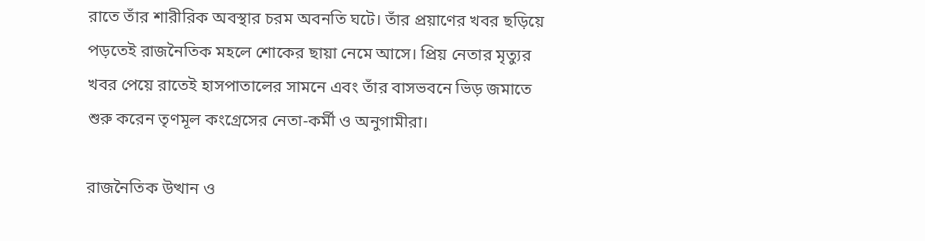রাতে তাঁর শারীরিক অবস্থার চরম অবনতি ঘটে। তাঁর প্রয়াণের খবর ছড়িয়ে পড়তেই রাজনৈতিক মহলে শোকের ছায়া নেমে আসে। প্রিয় নেতার মৃত্যুর খবর পেয়ে রাতেই হাসপাতালের সামনে এবং তাঁর বাসভবনে ভিড় জমাতে শুরু করেন তৃণমূল কংগ্রেসের নেতা-কর্মী ও অনুগামীরা।

রাজনৈতিক উত্থান ও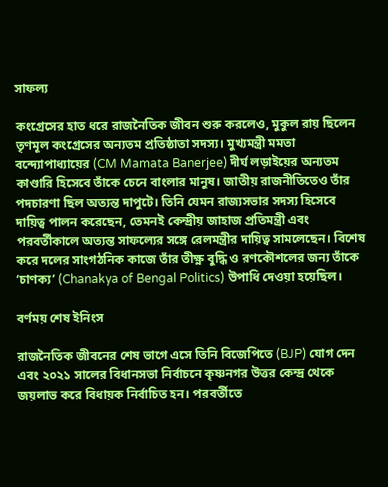সাফল্য

কংগ্রেসের হাত ধরে রাজনৈতিক জীবন শুরু করলেও, মুকুল রায় ছিলেন তৃণমূল কংগ্রেসের অন্যতম প্রতিষ্ঠাতা সদস্য। মুখ্যমন্ত্রী মমতা বন্দ্যোপাধ্যায়ের (CM Mamata Banerjee) দীর্ঘ লড়াইয়ের অন্যতম কাণ্ডারি হিসেবে তাঁকে চেনে বাংলার মানুষ। জাতীয় রাজনীতিতেও তাঁর পদচারণা ছিল অত্যন্ত দাপুটে। তিনি যেমন রাজ্যসভার সদস্য হিসেবে দায়িত্ব পালন করেছেন, তেমনই কেন্দ্রীয় জাহাজ প্রতিমন্ত্রী এবং পরবর্তীকালে অত্যন্ত সাফল্যের সঙ্গে রেলমন্ত্রীর দায়িত্ব সামলেছেন। বিশেষ করে দলের সাংগঠনিক কাজে তাঁর তীক্ষ্ণ বুদ্ধি ও রণকৌশলের জন্য তাঁকে ‘চাণক্য’ (Chanakya of Bengal Politics) উপাধি দেওয়া হয়েছিল।

বর্ণময় শেষ ইনিংস

রাজনৈতিক জীবনের শেষ ভাগে এসে তিনি বিজেপিতে (BJP) যোগ দেন এবং ২০২১ সালের বিধানসভা নির্বাচনে কৃষ্ণনগর উত্তর কেন্দ্র থেকে জয়লাভ করে বিধায়ক নির্বাচিত হন। পরবর্তীতে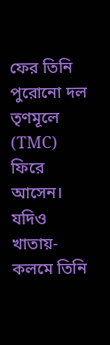ফের তিনি পুরোনো দল তৃণমূলে (TMC) ফিরে আসেন। যদিও খাতায়-কলমে তিনি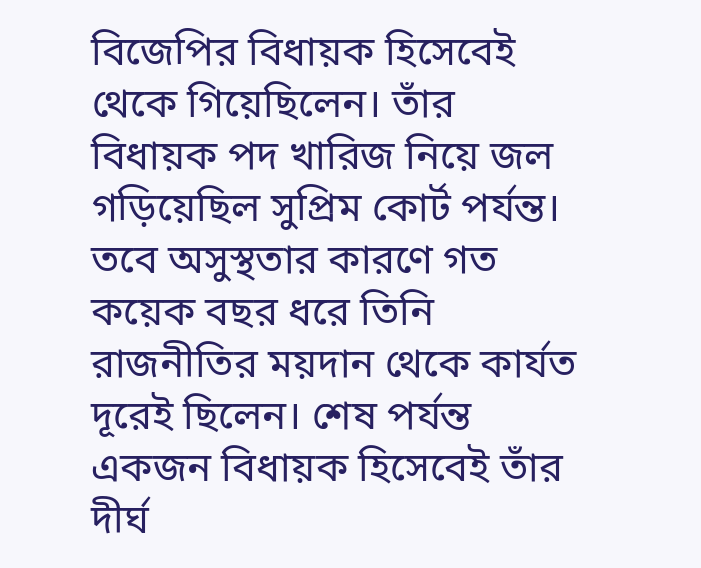বিজেপির বিধায়ক হিসেবেই থেকে গিয়েছিলেন। তাঁর বিধায়ক পদ খারিজ নিয়ে জল গড়িয়েছিল সুপ্রিম কোর্ট পর্যন্ত। তবে অসুস্থতার কারণে গত কয়েক বছর ধরে তিনি রাজনীতির ময়দান থেকে কার্যত দূরেই ছিলেন। শেষ পর্যন্ত একজন বিধায়ক হিসেবেই তাঁর দীর্ঘ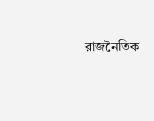রাজনৈতিক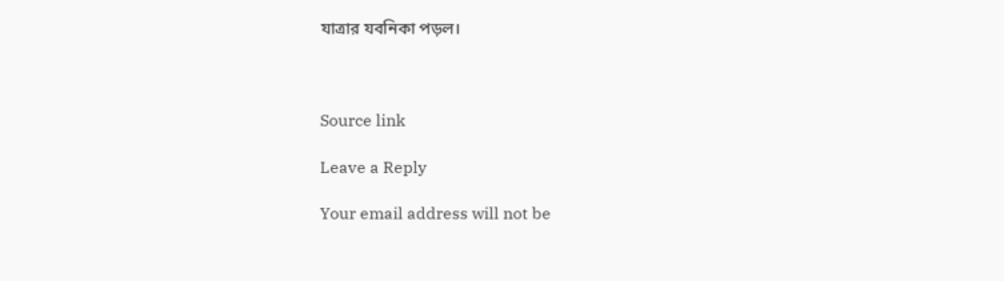যাত্রার যবনিকা পড়ল।



Source link

Leave a Reply

Your email address will not be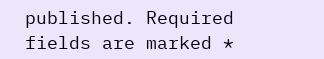published. Required fields are marked *